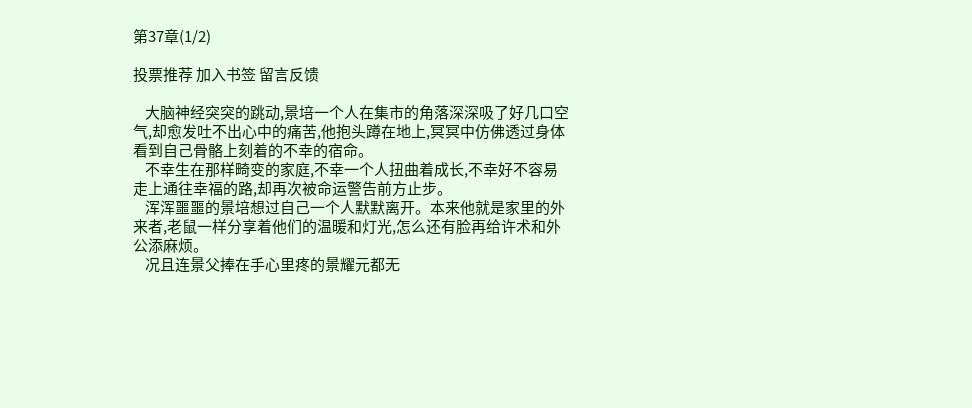第37章(1/2)

投票推荐 加入书签 留言反馈

    大脑神经突突的跳动,景培一个人在集市的角落深深吸了好几口空气,却愈发吐不出心中的痛苦,他抱头蹲在地上,冥冥中仿佛透过身体看到自己骨骼上刻着的不幸的宿命。
    不幸生在那样畸变的家庭,不幸一个人扭曲着成长,不幸好不容易走上通往幸福的路,却再次被命运警告前方止步。
    浑浑噩噩的景培想过自己一个人默默离开。本来他就是家里的外来者,老鼠一样分享着他们的温暖和灯光,怎么还有脸再给许术和外公添麻烦。
    况且连景父捧在手心里疼的景耀元都无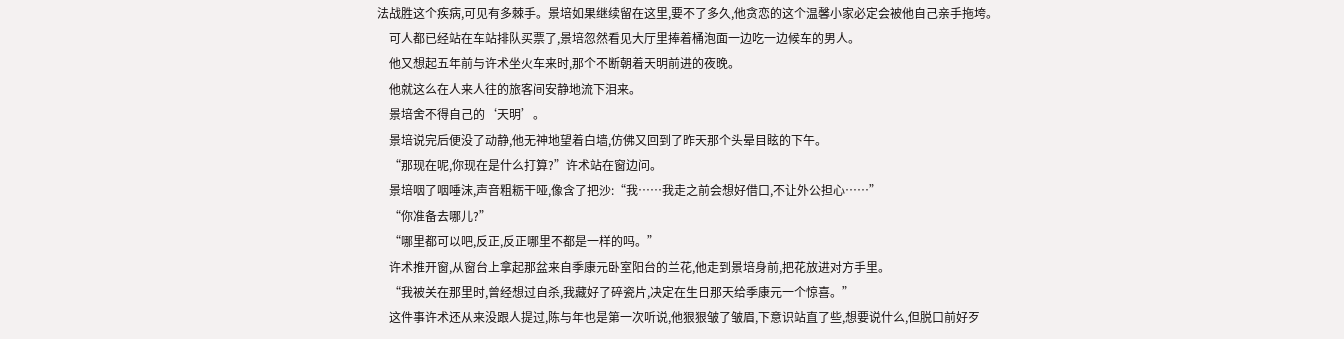法战胜这个疾病,可见有多棘手。景培如果继续留在这里,要不了多久,他贪恋的这个温馨小家必定会被他自己亲手拖垮。
    可人都已经站在车站排队买票了,景培忽然看见大厅里捧着桶泡面一边吃一边候车的男人。
    他又想起五年前与许术坐火车来时,那个不断朝着天明前进的夜晚。
    他就这么在人来人往的旅客间安静地流下泪来。
    景培舍不得自己的‘天明’。
    景培说完后便没了动静,他无神地望着白墙,仿佛又回到了昨天那个头晕目眩的下午。
    “那现在呢,你现在是什么打算?”许术站在窗边问。
    景培咽了咽唾沫,声音粗粝干哑,像含了把沙:“我……我走之前会想好借口,不让外公担心……”
    “你准备去哪儿?”
    “哪里都可以吧,反正,反正哪里不都是一样的吗。”
    许术推开窗,从窗台上拿起那盆来自季康元卧室阳台的兰花,他走到景培身前,把花放进对方手里。
    “我被关在那里时,曾经想过自杀,我藏好了碎瓷片,决定在生日那天给季康元一个惊喜。”
    这件事许术还从来没跟人提过,陈与年也是第一次听说,他狠狠皱了皱眉,下意识站直了些,想要说什么,但脱口前好歹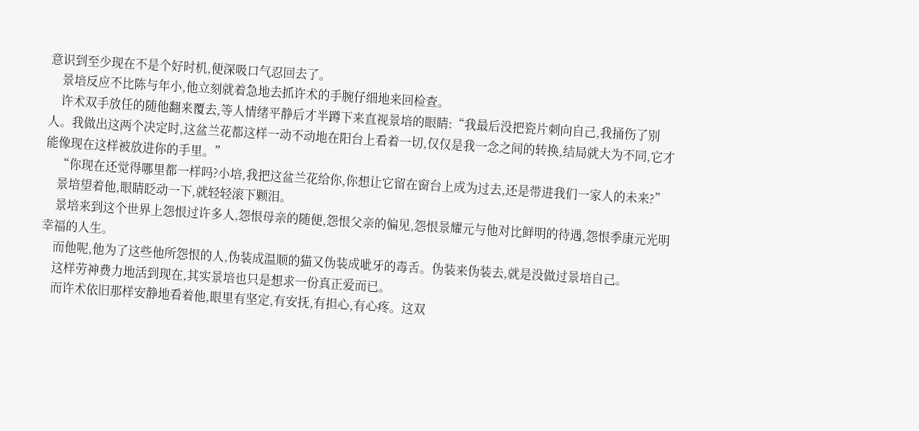意识到至少现在不是个好时机,便深吸口气忍回去了。
    景培反应不比陈与年小,他立刻就着急地去抓许术的手腕仔细地来回检查。
    许术双手放任的随他翻来覆去,等人情绪平静后才半蹲下来直视景培的眼睛:“我最后没把瓷片刺向自己,我捅伤了别人。我做出这两个决定时,这盆兰花都这样一动不动地在阳台上看着一切,仅仅是我一念之间的转换,结局就大为不同,它才能像现在这样被放进你的手里。”
    “你现在还觉得哪里都一样吗?小培,我把这盆兰花给你,你想让它留在窗台上成为过去,还是带进我们一家人的未来?”
    景培望着他,眼睛眨动一下,就轻轻滚下颗泪。
    景培来到这个世界上怨恨过许多人,怨恨母亲的随便,怨恨父亲的偏见,怨恨景耀元与他对比鲜明的待遇,怨恨季康元光明幸福的人生。
    而他呢,他为了这些他所怨恨的人,伪装成温顺的猫又伪装成呲牙的毒舌。伪装来伪装去,就是没做过景培自己。
    这样劳神费力地活到现在,其实景培也只是想求一份真正爱而已。
    而许术依旧那样安静地看着他,眼里有坚定,有安抚,有担心,有心疼。这双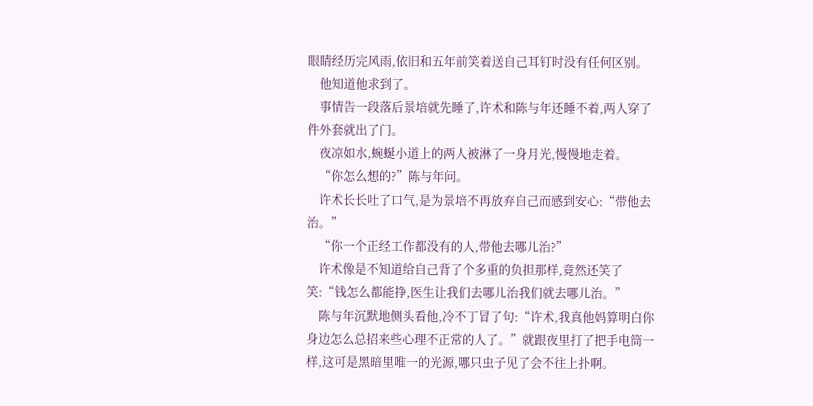眼睛经历完风雨,依旧和五年前笑着送自己耳钉时没有任何区别。
    他知道他求到了。
    事情告一段落后景培就先睡了,许术和陈与年还睡不着,两人穿了件外套就出了门。
    夜凉如水,蜿蜒小道上的两人被淋了一身月光,慢慢地走着。
    “你怎么想的?”陈与年问。
    许术长长吐了口气,是为景培不再放弃自己而感到安心:“带他去治。”
    “你一个正经工作都没有的人,带他去哪儿治?”
    许术像是不知道给自己背了个多重的负担那样,竟然还笑了笑:“钱怎么都能挣,医生让我们去哪儿治我们就去哪儿治。”
    陈与年沉默地侧头看他,冷不丁冒了句:“许术,我真他妈算明白你身边怎么总招来些心理不正常的人了。”就跟夜里打了把手电筒一样,这可是黑暗里唯一的光源,哪只虫子见了会不往上扑啊。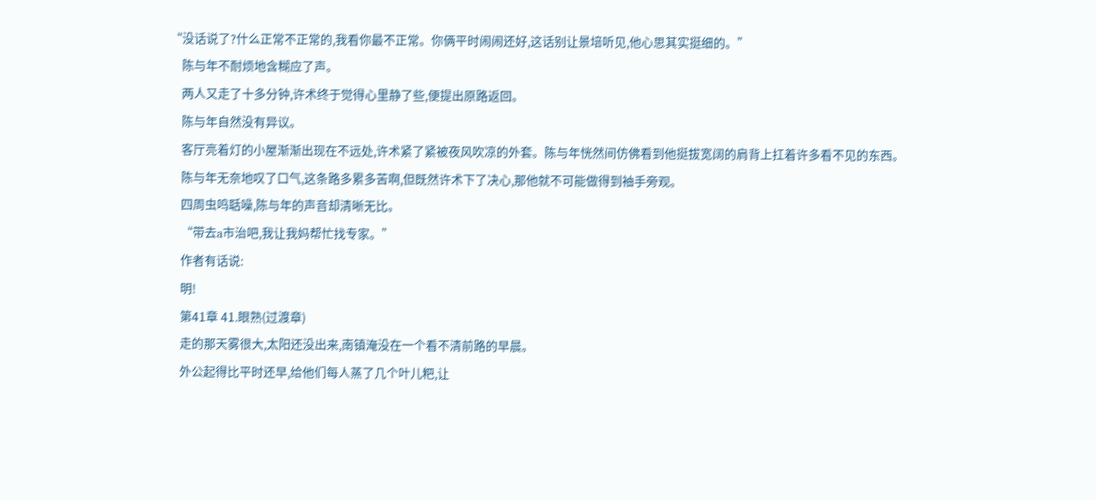“没话说了?什么正常不正常的,我看你最不正常。你俩平时闹闹还好,这话别让景培听见,他心思其实挺细的。”
    陈与年不耐烦地含糊应了声。
    两人又走了十多分钟,许术终于觉得心里静了些,便提出原路返回。
    陈与年自然没有异议。
    客厅亮着灯的小屋渐渐出现在不远处,许术紧了紧被夜风吹凉的外套。陈与年恍然间仿佛看到他挺拔宽阔的肩背上扛着许多看不见的东西。
    陈与年无奈地叹了口气,这条路多累多苦啊,但既然许术下了决心,那他就不可能做得到袖手旁观。
    四周虫鸣聒噪,陈与年的声音却清晰无比。
    “带去a市治吧,我让我妈帮忙找专家。”
    作者有话说:
    明!
    第41章 41.眼熟(过渡章)
    走的那天雾很大,太阳还没出来,南镇淹没在一个看不清前路的早晨。
    外公起得比平时还早,给他们每人蒸了几个叶儿粑,让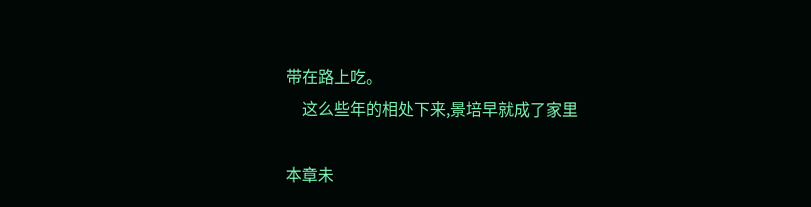带在路上吃。
    这么些年的相处下来,景培早就成了家里

本章未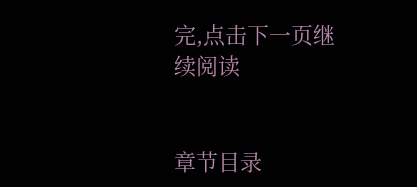完,点击下一页继续阅读


章节目录